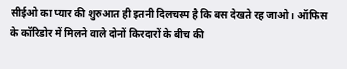सीईओ का प्यार की शुरुआत ही इतनी दिलचस्प है कि बस देखते रह जाओ। ऑफिस के कॉरिडोर में मिलने वाले दोनों किरदारों के बीच की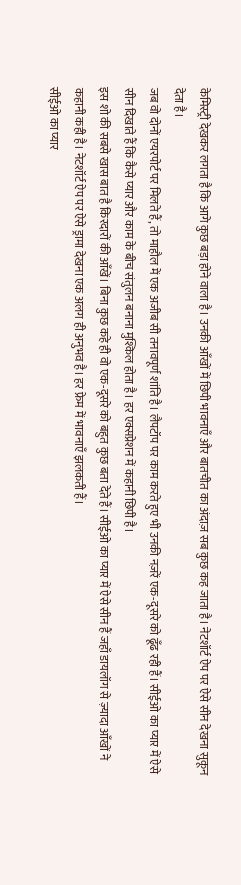केमिस्ट्री देखकर लगता है कि आगे कुछ बड़ा होने वाला है। उनकी आँखों में छिपी भावनाएँ और बातचीत का अंदाज़ सब कुछ कह जाता है। नेटशॉर्ट ऐप पर ऐसे सीन देखना सुकून देता है।
जब वो दोनों एयरपोर्ट पर मिलते हैं, तो माहौल में एक अजीब सी तनावपूर्ण शांति है। लैपटॉप पर काम करते हुए भी उनकी नज़रें एक-दूसरे को ढूँढ रही हैं। सीईओ का प्यार में ऐसे सीन दिखाते हैं कि कैसे प्यार और काम के बीच संतुलन बनाना मुश्किल होता है। हर एक्सप्रेशन में कहानी छिपी है।
इस शो की सबसे खास बात है किरदारों की आँखें। बिना कुछ कहे ही वो एक-दूसरे को बहुत कुछ बता देते हैं। सीईओ का प्यार में ऐसे सीन हैं जहाँ डायलॉग से ज़्यादा आँखों ने कहानी कही है। नेटशॉर्ट ऐप पर ऐसे ड्रामा देखना एक अलग ही अनुभव है। हर फ्रेम में भावनाएँ झलकती हैं।
सीईओ का प्यार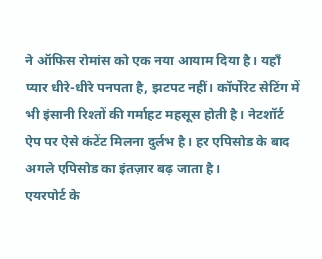ने ऑफिस रोमांस को एक नया आयाम दिया है। यहाँ प्यार धीरे-धीरे पनपता है, झटपट नहीं। कॉर्पोरेट सेटिंग में भी इंसानी रिश्तों की गर्माहट महसूस होती है। नेटशॉर्ट ऐप पर ऐसे कंटेंट मिलना दुर्लभ है। हर एपिसोड के बाद अगले एपिसोड का इंतज़ार बढ़ जाता है।
एयरपोर्ट के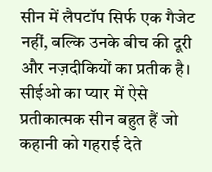सीन में लैपटॉप सिर्फ एक गैजेट नहीं, बल्कि उनके बीच की दूरी और नज़दीकियों का प्रतीक है। सीईओ का प्यार में ऐसे प्रतीकात्मक सीन बहुत हैं जो कहानी को गहराई देते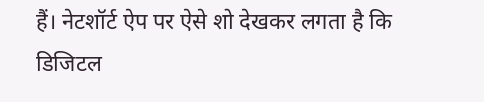हैं। नेटशॉर्ट ऐप पर ऐसे शो देखकर लगता है कि डिजिटल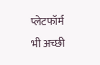प्लेटफॉर्म भी अच्छी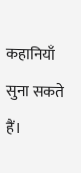कहानियाँ सुना सकते हैं।